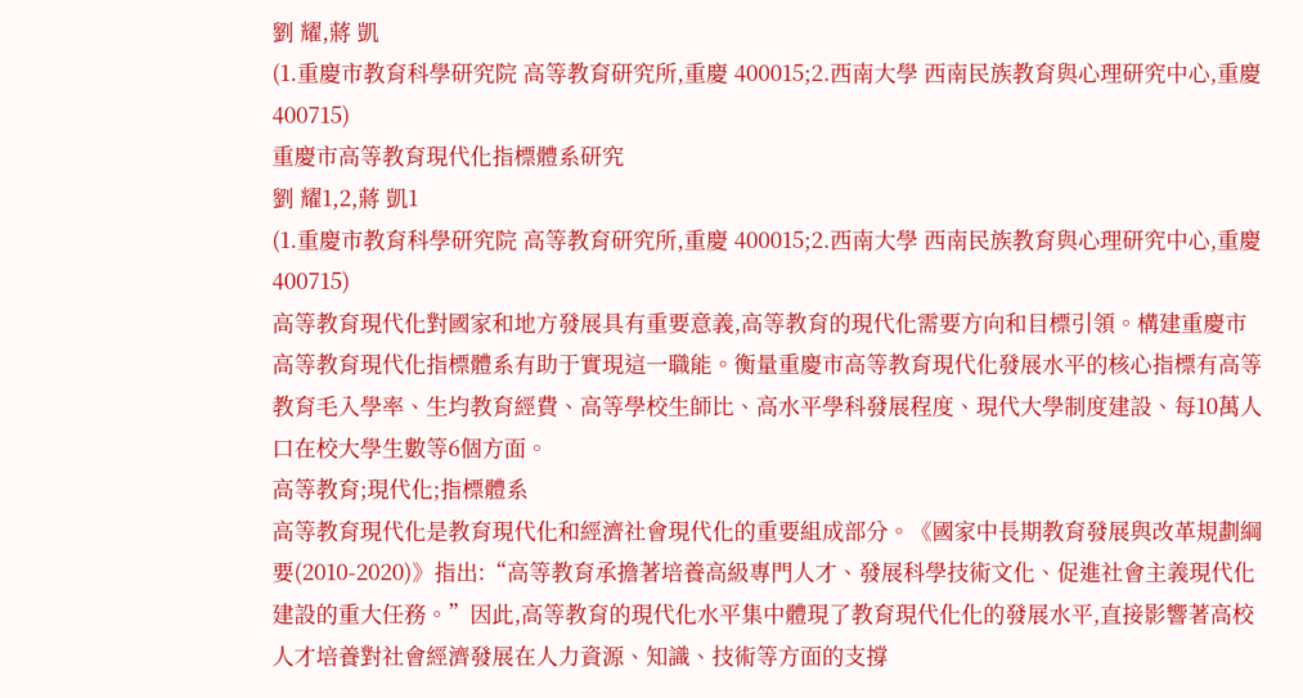劉 耀,蔣 凱
(1.重慶市教育科學研究院 高等教育研究所,重慶 400015;2.西南大學 西南民族教育與心理研究中心,重慶 400715)
重慶市高等教育現代化指標體系研究
劉 耀1,2,蔣 凱1
(1.重慶市教育科學研究院 高等教育研究所,重慶 400015;2.西南大學 西南民族教育與心理研究中心,重慶 400715)
高等教育現代化對國家和地方發展具有重要意義,高等教育的現代化需要方向和目標引領。構建重慶市高等教育現代化指標體系有助于實現這一職能。衡量重慶市高等教育現代化發展水平的核心指標有高等教育毛入學率、生均教育經費、高等學校生師比、高水平學科發展程度、現代大學制度建設、每10萬人口在校大學生數等6個方面。
高等教育;現代化;指標體系
高等教育現代化是教育現代化和經濟社會現代化的重要組成部分。《國家中長期教育發展與改革規劃綱要(2010-2020)》指出:“高等教育承擔著培養高級專門人才、發展科學技術文化、促進社會主義現代化建設的重大任務。”因此,高等教育的現代化水平集中體現了教育現代化化的發展水平,直接影響著高校人才培養對社會經濟發展在人力資源、知識、技術等方面的支撐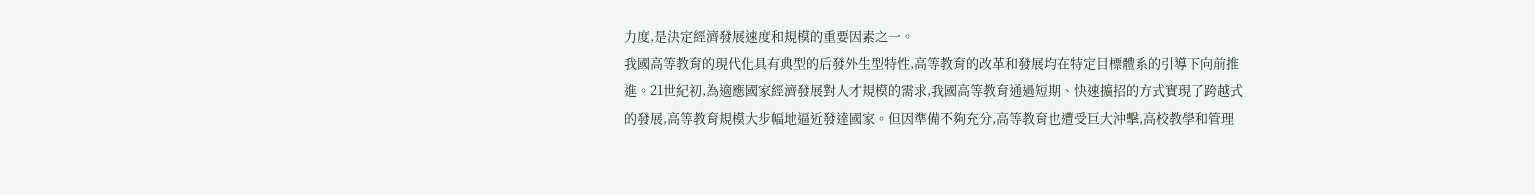力度,是決定經濟發展速度和規模的重要因素之一。
我國高等教育的現代化具有典型的后發外生型特性,高等教育的改革和發展均在特定目標體系的引導下向前推進。21世紀初,為適應國家經濟發展對人才規模的需求,我國高等教育通過短期、快速擴招的方式實現了跨越式的發展,高等教育規模大步幅地逼近發達國家。但因準備不夠充分,高等教育也遭受巨大沖擊,高校教學和管理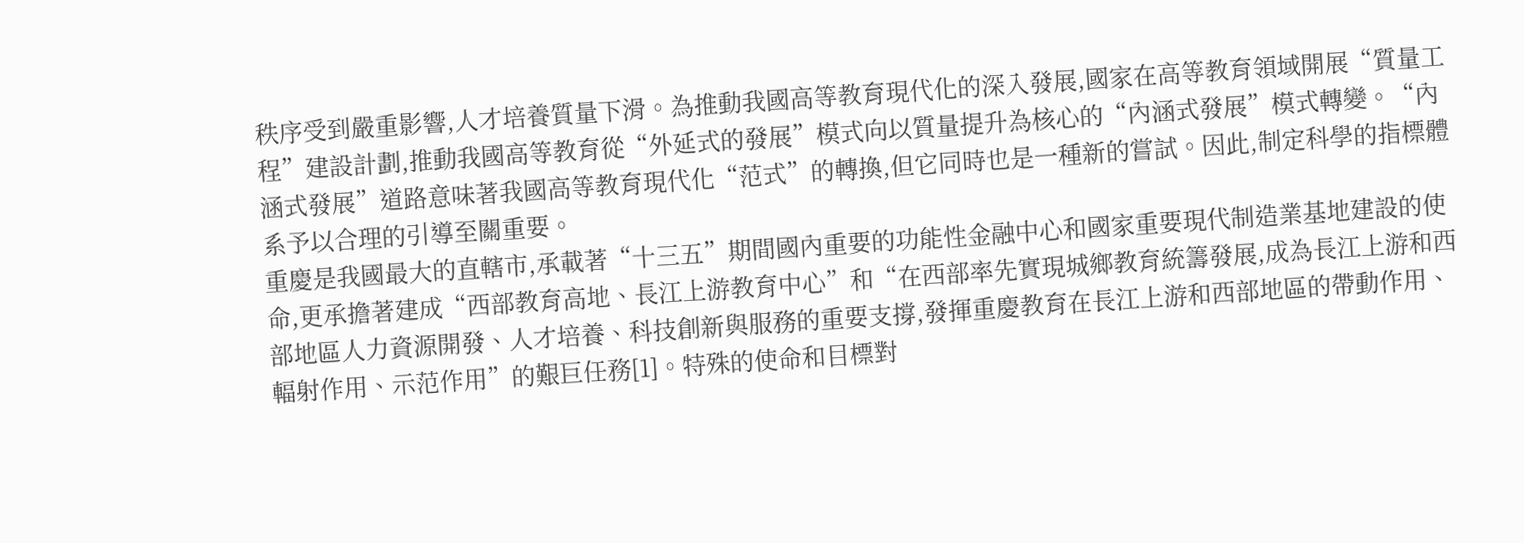秩序受到嚴重影響,人才培養質量下滑。為推動我國高等教育現代化的深入發展,國家在高等教育領域開展“質量工程”建設計劃,推動我國高等教育從“外延式的發展”模式向以質量提升為核心的“內涵式發展”模式轉變。“內涵式發展”道路意味著我國高等教育現代化“范式”的轉換,但它同時也是一種新的嘗試。因此,制定科學的指標體系予以合理的引導至關重要。
重慶是我國最大的直轄市,承載著“十三五”期間國內重要的功能性金融中心和國家重要現代制造業基地建設的使命,更承擔著建成“西部教育高地、長江上游教育中心”和“在西部率先實現城鄉教育統籌發展,成為長江上游和西部地區人力資源開發、人才培養、科技創新與服務的重要支撐,發揮重慶教育在長江上游和西部地區的帶動作用、輻射作用、示范作用”的艱巨任務[1]。特殊的使命和目標對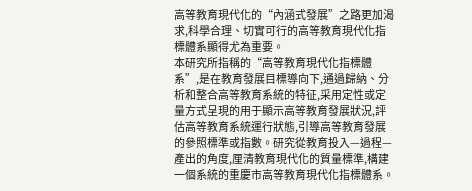高等教育現代化的“內涵式發展”之路更加渴求,科學合理、切實可行的高等教育現代化指標體系顯得尤為重要。
本研究所指稱的“高等教育現代化指標體系”,是在教育發展目標導向下,通過歸納、分析和整合高等教育系統的特征,采用定性或定量方式呈現的用于顯示高等教育發展狀況,評估高等教育系統運行狀態,引導高等教育發展的參照標準或指數。研究從教育投入—過程—產出的角度,厘清教育現代化的質量標準,構建一個系統的重慶市高等教育現代化指標體系。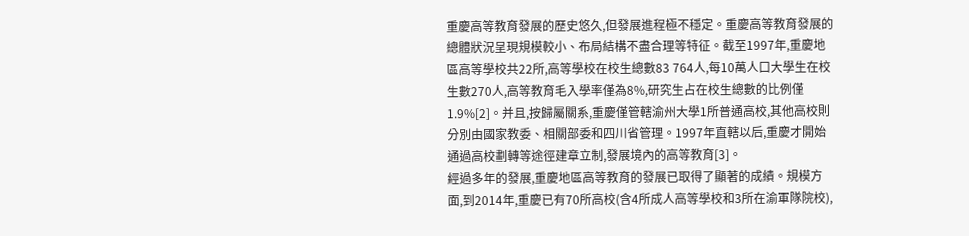重慶高等教育發展的歷史悠久,但發展進程極不穩定。重慶高等教育發展的總體狀況呈現規模較小、布局結構不盡合理等特征。截至1997年,重慶地區高等學校共22所,高等學校在校生總數83 764人,每10萬人口大學生在校生數270人,高等教育毛入學率僅為8%,研究生占在校生總數的比例僅1.9%[2]。并且,按歸屬關系,重慶僅管轄渝州大學1所普通高校,其他高校則分別由國家教委、相關部委和四川省管理。1997年直轄以后,重慶才開始通過高校劃轉等途徑建章立制,發展境內的高等教育[3]。
經過多年的發展,重慶地區高等教育的發展已取得了顯著的成績。規模方面,到2014年,重慶已有70所高校(含4所成人高等學校和3所在渝軍隊院校),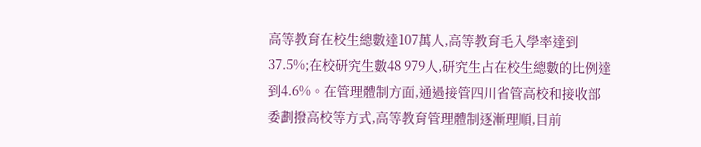高等教育在校生總數達107萬人,高等教育毛入學率達到37.5%;在校研究生數48 979人,研究生占在校生總數的比例達到4.6%。在管理體制方面,通過接管四川省管高校和接收部委劃撥高校等方式,高等教育管理體制逐漸理順,目前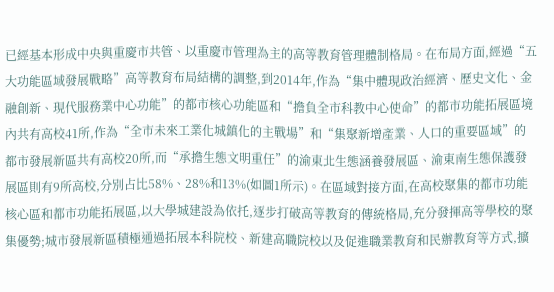已經基本形成中央與重慶市共管、以重慶市管理為主的高等教育管理體制格局。在布局方面,經過“五大功能區域發展戰略”高等教育布局結構的調整,到2014年,作為“集中體現政治經濟、歷史文化、金融創新、現代服務業中心功能”的都市核心功能區和“擔負全市科教中心使命”的都市功能拓展區境內共有高校41所,作為“全市未來工業化城鎮化的主戰場”和“集聚新增產業、人口的重要區域”的都市發展新區共有高校20所,而“承擔生態文明重任”的渝東北生態涵養發展區、渝東南生態保護發展區則有9所高校,分別占比58%、28%和13%(如圖1所示)。在區域對接方面,在高校聚集的都市功能核心區和都市功能拓展區,以大學城建設為依托,逐步打破高等教育的傳統格局,充分發揮高等學校的聚集優勢;城市發展新區積極通過拓展本科院校、新建高職院校以及促進職業教育和民辦教育等方式,擴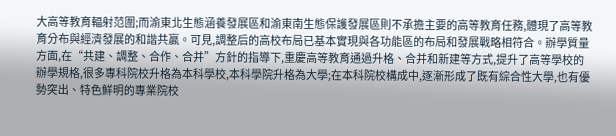大高等教育輻射范圍;而渝東北生態涵養發展區和渝東南生態保護發展區則不承擔主要的高等教育任務,體現了高等教育分布與經濟發展的和諧共贏。可見,調整后的高校布局已基本實現與各功能區的布局和發展戰略相符合。辦學質量方面,在“共建、調整、合作、合并”方針的指導下,重慶高等教育通過升格、合并和新建等方式,提升了高等學校的辦學規格,很多專科院校升格為本科學校,本科學院升格為大學;在本科院校構成中,逐漸形成了既有綜合性大學,也有優勢突出、特色鮮明的專業院校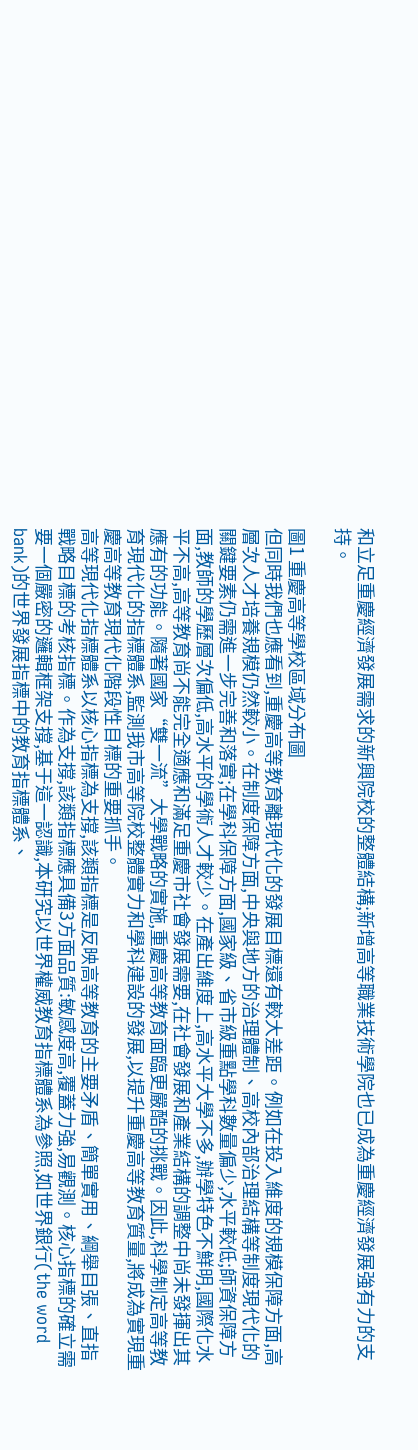和立足重慶經濟發展需求的新興院校的整體結構;新增高等職業技術學院也已成為重慶經濟發展強有力的支持。

圖1 重慶高等學校區域分布圖
但同時我們也應看到,重慶高等教育離現代化的發展目標還有較大差距。例如在投入維度的規模保障方面,高層次人才培養規模仍然較小。在制度保障方面,中央與地方的治理體制、高校內部治理結構等制度現代化的關鍵要素仍需進一步完善和落實;在學科保障方面,國家級、省市級重點學科數量偏少,水平較低;師資保障方面,教師的學歷層次偏低,高水平的學術人才較少。在產出維度上,高水平大學不多,辦學特色不鮮明,國際化水平不高,高等教育尚不能完全適應和滿足重慶市社會發展需要,在社會發展和產業結構的調整中尚未發揮出其應有的功能。隨著國家“雙一流”大學戰略的實施,重慶高等教育面臨更嚴酷的挑戰。因此,科學制定高等教育現代化的指標體系,監測我市高等院校整體實力和學科建設的發展,以提升重慶高等教育質量,將成為實現重慶高等教育現代化階段性目標的重要抓手。
高等現代化指標體系以核心指標為支撐,該類指標是反映高等教育的主要矛盾、簡單實用、綱舉目張、直指戰略目標的考核指標。作為支撐,該類指標應具備3方面品質:敏感度高,覆蓋力強,易觀測。核心指標的確立需要一個嚴密的邏輯框架支撐,基于這一認識,本研究以世界權威教育指標體系為參照,如世界銀行(the word bank)的世界發展指標中的教育指標體系、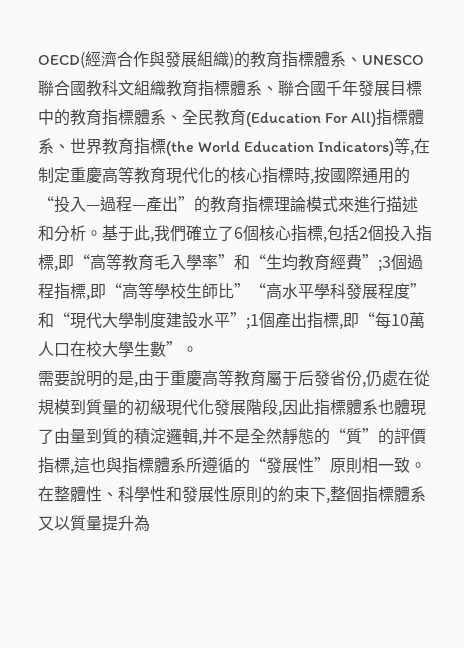OECD(經濟合作與發展組織)的教育指標體系、UNESCO聯合國教科文組織教育指標體系、聯合國千年發展目標中的教育指標體系、全民教育(Education For All)指標體系、世界教育指標(the World Education Indicators)等,在制定重慶高等教育現代化的核心指標時,按國際通用的“投入—過程—產出”的教育指標理論模式來進行描述和分析。基于此,我們確立了6個核心指標,包括2個投入指標,即“高等教育毛入學率”和“生均教育經費”;3個過程指標,即“高等學校生師比”“高水平學科發展程度”和“現代大學制度建設水平”;1個產出指標,即“每10萬人口在校大學生數”。
需要說明的是,由于重慶高等教育屬于后發省份,仍處在從規模到質量的初級現代化發展階段,因此指標體系也體現了由量到質的積淀邏輯,并不是全然靜態的“質”的評價指標,這也與指標體系所遵循的“發展性”原則相一致。在整體性、科學性和發展性原則的約束下,整個指標體系又以質量提升為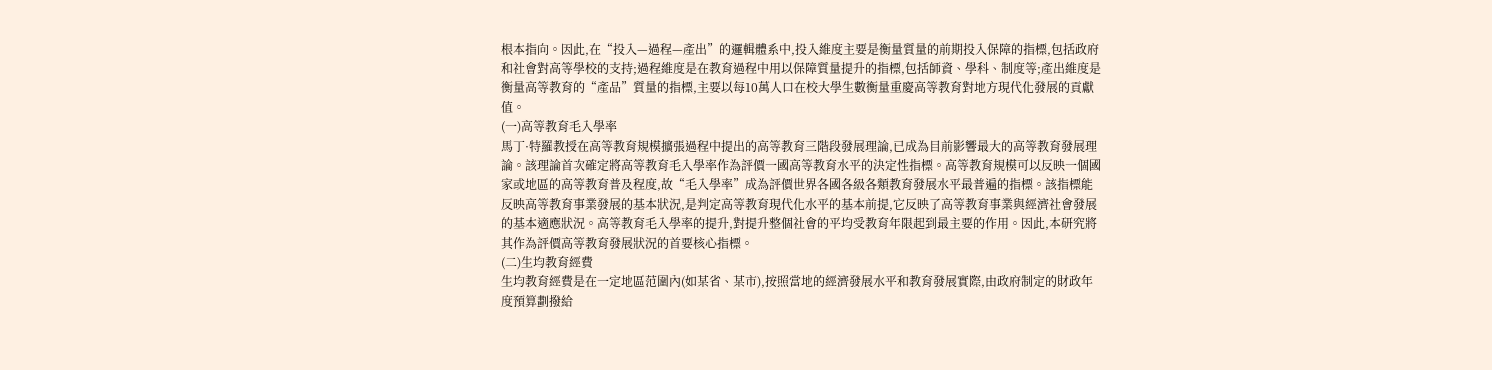根本指向。因此,在“投入—過程—產出”的邏輯體系中,投入維度主要是衡量質量的前期投入保障的指標,包括政府和社會對高等學校的支持;過程維度是在教育過程中用以保障質量提升的指標,包括師資、學科、制度等;產出維度是衡量高等教育的“產品”質量的指標,主要以每10萬人口在校大學生數衡量重慶高等教育對地方現代化發展的貢獻值。
(一)高等教育毛入學率
馬丁·特羅教授在高等教育規模擴張過程中提出的高等教育三階段發展理論,已成為目前影響最大的高等教育發展理論。該理論首次確定將高等教育毛入學率作為評價一國高等教育水平的決定性指標。高等教育規模可以反映一個國家或地區的高等教育普及程度,故“毛入學率”成為評價世界各國各級各類教育發展水平最普遍的指標。該指標能反映高等教育事業發展的基本狀況,是判定高等教育現代化水平的基本前提,它反映了高等教育事業與經濟社會發展的基本適應狀況。高等教育毛入學率的提升,對提升整個社會的平均受教育年限起到最主要的作用。因此,本研究將其作為評價高等教育發展狀況的首要核心指標。
(二)生均教育經費
生均教育經費是在一定地區范圍內(如某省、某市),按照當地的經濟發展水平和教育發展實際,由政府制定的財政年度預算劃撥給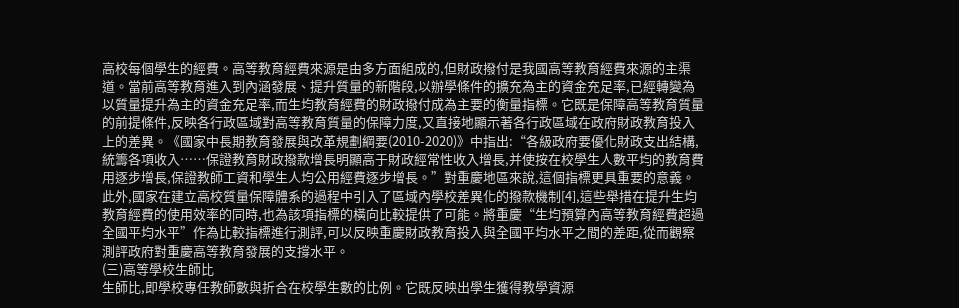高校每個學生的經費。高等教育經費來源是由多方面組成的,但財政撥付是我國高等教育經費來源的主渠道。當前高等教育進入到內涵發展、提升質量的新階段,以辦學條件的擴充為主的資金充足率,已經轉變為以質量提升為主的資金充足率,而生均教育經費的財政撥付成為主要的衡量指標。它既是保障高等教育質量的前提條件,反映各行政區域對高等教育質量的保障力度,又直接地顯示著各行政區域在政府財政教育投入上的差異。《國家中長期教育發展與改革規劃綱要(2010-2020)》中指出:“各級政府要優化財政支出結構,統籌各項收入……保證教育財政撥款增長明顯高于財政經常性收入增長,并使按在校學生人數平均的教育費用逐步增長,保證教師工資和學生人均公用經費逐步增長。”對重慶地區來說,這個指標更具重要的意義。此外,國家在建立高校質量保障體系的過程中引入了區域內學校差異化的撥款機制[4],這些舉措在提升生均教育經費的使用效率的同時,也為該項指標的橫向比較提供了可能。將重慶“生均預算內高等教育經費超過全國平均水平”作為比較指標進行測評,可以反映重慶財政教育投入與全國平均水平之間的差距,從而觀察測評政府對重慶高等教育發展的支撐水平。
(三)高等學校生師比
生師比,即學校專任教師數與折合在校學生數的比例。它既反映出學生獲得教學資源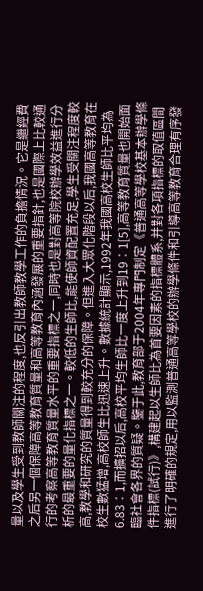量以及學生受到教師關注的程度,也反引出教師教學工作的負擔情況。它是繼經費之后另一個保障高等教育質量和高等教育內涵發展的重要指針,也是國際上比較通行的考察高等教育質量水平的重要指標之一,同時也是對高等院校辦學效益進行分析的最重要的量化指標之一。較低的生師比,能使師資配置充足,學生受關注程度較高,教學和研究的質量得到較充分的保障。但進入大眾化階段以后,我國高等教育在校生數猛增,高校師生比迅速上升。數據統計顯示,1992年我國高校生師比平均為6.83∶1,而擴招以后,高校平均生師比一度上升到19∶1[5],高等教育質量也開始面臨社會各界的質疑。鑒于此,教育部于2004年專門制定《普通高等學校基本辦學條件指標(試行)》,構建起以生師比為首要因素的指標體系,并對各項指標的取值區間進行了明確的規定,用以監測普通高等學校的辦學條件和引導高等教育合理有序發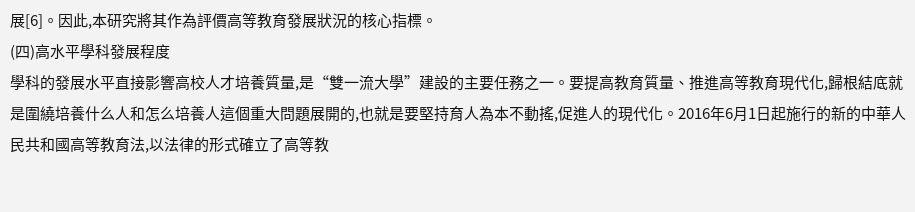展[6]。因此,本研究將其作為評價高等教育發展狀況的核心指標。
(四)高水平學科發展程度
學科的發展水平直接影響高校人才培養質量,是“雙一流大學”建設的主要任務之一。要提高教育質量、推進高等教育現代化,歸根結底就是圍繞培養什么人和怎么培養人這個重大問題展開的,也就是要堅持育人為本不動搖,促進人的現代化。2016年6月1日起施行的新的中華人民共和國高等教育法,以法律的形式確立了高等教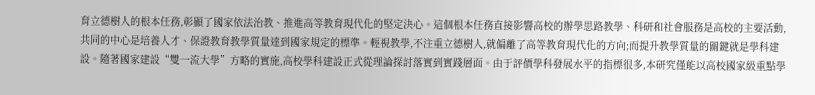育立德樹人的根本任務,彰顯了國家依法治教、推進高等教育現代化的堅定決心。這個根本任務直接影響高校的辦學思路教學、科研和社會服務是高校的主要活動,共同的中心是培養人才、保證教育教學質量達到國家規定的標準。輕視教學,不注重立德樹人,就偏離了高等教育現代化的方向;而提升教學質量的關鍵就是學科建設。隨著國家建設“雙一流大學”方略的實施,高校學科建設正式從理論探討落實到實踐層面。由于評價學科發展水平的指標很多,本研究僅能以高校國家級重點學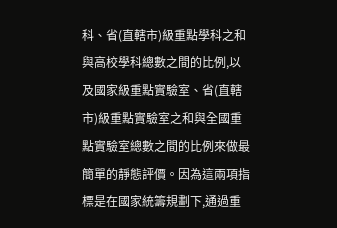科、省(直轄市)級重點學科之和與高校學科總數之間的比例,以及國家級重點實驗室、省(直轄市)級重點實驗室之和與全國重點實驗室總數之間的比例來做最簡單的靜態評價。因為這兩項指標是在國家統籌規劃下,通過重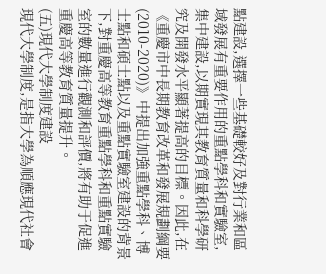點建設,選擇一些基礎較好及對行業和區域發展有重要作用的重點學科和實驗室,集中建設,以期實現其教育質量和科學研究及開發水平顯著提高的目標。因此,在《重慶市中長期教育改革和發展規劃綱要(2010-2020)》中提出加強重點學科、博士點和碩士點以及重點實驗室建設的背景下,對重慶高等教育重點學科和重點實驗室的數量進行觀測和評價,將有助于促進重慶高等教育質量提升。
(五)現代大學制度建設
現代大學制度,是指大學為順應現代社會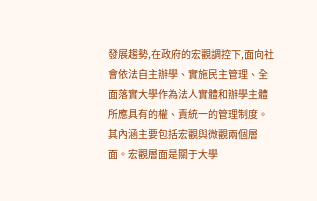發展趨勢,在政府的宏觀調控下,面向社會依法自主辦學、實施民主管理、全面落實大學作為法人實體和辦學主體所應具有的權、責統一的管理制度。其內涵主要包括宏觀與微觀兩個層面。宏觀層面是關于大學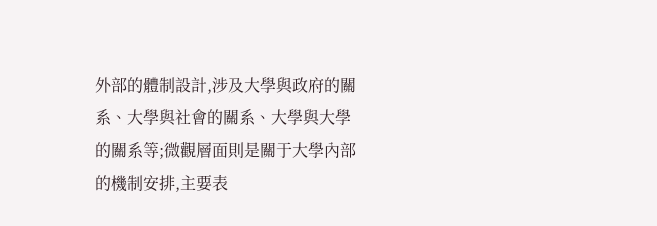外部的體制設計,涉及大學與政府的關系、大學與社會的關系、大學與大學的關系等;微觀層面則是關于大學內部的機制安排,主要表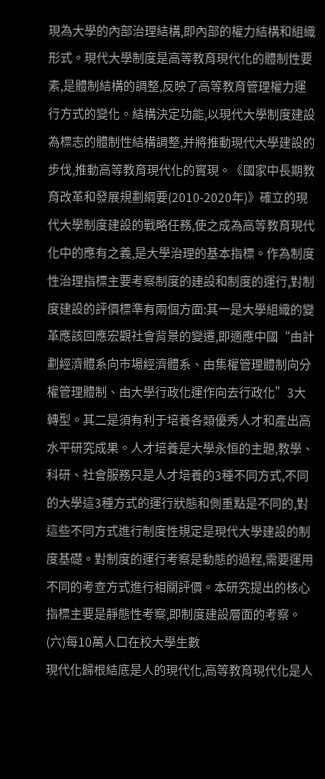現為大學的內部治理結構,即內部的權力結構和組織形式。現代大學制度是高等教育現代化的體制性要素,是體制結構的調整,反映了高等教育管理權力運行方式的變化。結構決定功能,以現代大學制度建設為標志的體制性結構調整,并將推動現代大學建設的步伐,推動高等教育現代化的實現。《國家中長期教育改革和發展規劃綱要(2010-2020年)》確立的現代大學制度建設的戰略任務,使之成為高等教育現代化中的應有之義,是大學治理的基本指標。作為制度性治理指標主要考察制度的建設和制度的運行,對制度建設的評價標準有兩個方面:其一是大學組織的變革應該回應宏觀社會背景的變遷,即適應中國“由計劃經濟體系向市場經濟體系、由集權管理體制向分權管理體制、由大學行政化運作向去行政化”3大轉型。其二是須有利于培養各類優秀人才和產出高水平研究成果。人才培養是大學永恒的主題,教學、科研、社會服務只是人才培養的3種不同方式,不同的大學這3種方式的運行狀態和側重點是不同的,對這些不同方式進行制度性規定是現代大學建設的制度基礎。對制度的運行考察是動態的過程,需要運用不同的考查方式進行相關評價。本研究提出的核心指標主要是靜態性考察,即制度建設層面的考察。
(六)每10萬人口在校大學生數
現代化歸根結底是人的現代化,高等教育現代化是人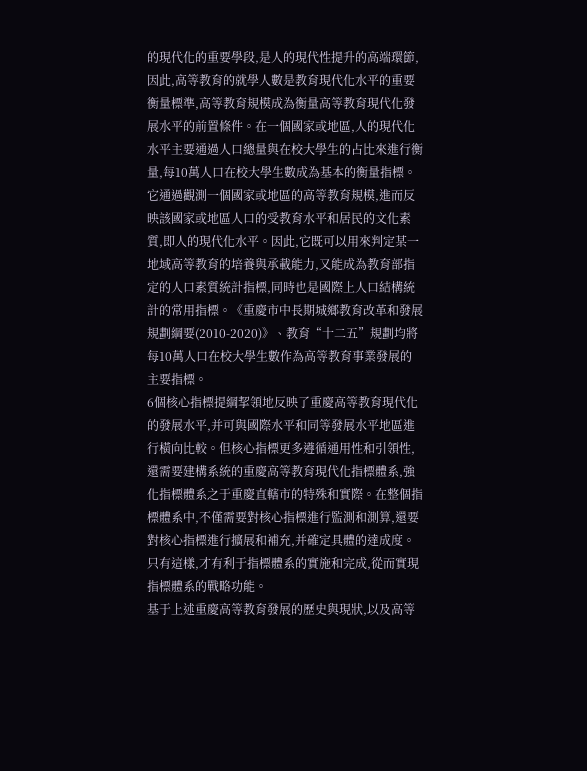的現代化的重要學段,是人的現代性提升的高端環節,因此,高等教育的就學人數是教育現代化水平的重要衡量標準,高等教育規模成為衡量高等教育現代化發展水平的前置條件。在一個國家或地區,人的現代化水平主要通過人口總量與在校大學生的占比來進行衡量,每10萬人口在校大學生數成為基本的衡量指標。它通過觀測一個國家或地區的高等教育規模,進而反映該國家或地區人口的受教育水平和居民的文化素質,即人的現代化水平。因此,它既可以用來判定某一地域高等教育的培養與承載能力,又能成為教育部指定的人口素質統計指標,同時也是國際上人口結構統計的常用指標。《重慶市中長期城鄉教育改革和發展規劃綱要(2010-2020)》、教育“十二五”規劃均將每10萬人口在校大學生數作為高等教育事業發展的主要指標。
6個核心指標提綱挈領地反映了重慶高等教育現代化的發展水平,并可與國際水平和同等發展水平地區進行橫向比較。但核心指標更多遵循通用性和引領性,還需要建構系統的重慶高等教育現代化指標體系,強化指標體系之于重慶直轄市的特殊和實際。在整個指標體系中,不僅需要對核心指標進行監測和測算,還要對核心指標進行擴展和補充,并確定具體的達成度。只有這樣,才有利于指標體系的實施和完成,從而實現指標體系的戰略功能。
基于上述重慶高等教育發展的歷史與現狀,以及高等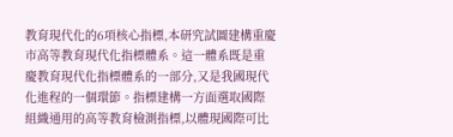教育現代化的6項核心指標,本研究試圖建構重慶市高等教育現代化指標體系。這一體系既是重慶教育現代化指標體系的一部分,又是我國現代化進程的一個環節。指標建構一方面選取國際組織通用的高等教育檢測指標,以體現國際可比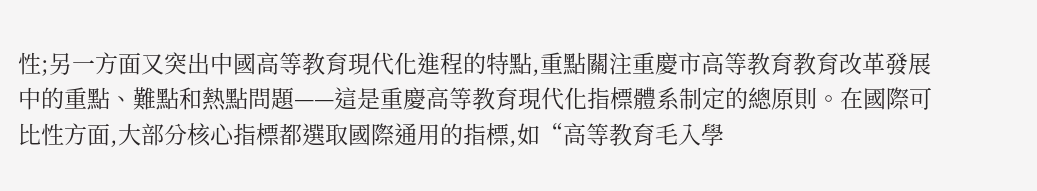性;另一方面又突出中國高等教育現代化進程的特點,重點關注重慶市高等教育教育改革發展中的重點、難點和熱點問題——這是重慶高等教育現代化指標體系制定的總原則。在國際可比性方面,大部分核心指標都選取國際通用的指標,如“高等教育毛入學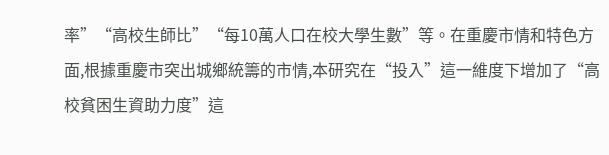率”“高校生師比”“每10萬人口在校大學生數”等。在重慶市情和特色方面,根據重慶市突出城鄉統籌的市情,本研究在“投入”這一維度下增加了“高校貧困生資助力度”這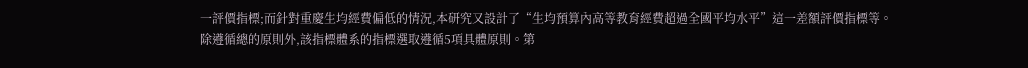一評價指標;而針對重慶生均經費偏低的情況,本研究又設計了“生均預算內高等教育經費超過全國平均水平”這一差額評價指標等。
除遵循總的原則外,該指標體系的指標選取遵循5項具體原則。第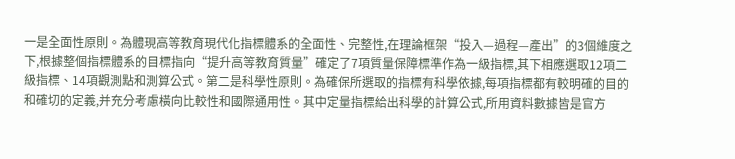一是全面性原則。為體現高等教育現代化指標體系的全面性、完整性,在理論框架“投入—過程—產出”的3個維度之下,根據整個指標體系的目標指向“提升高等教育質量”確定了7項質量保障標準作為一級指標,其下相應選取12項二級指標、14項觀測點和測算公式。第二是科學性原則。為確保所選取的指標有科學依據,每項指標都有較明確的目的和確切的定義,并充分考慮橫向比較性和國際通用性。其中定量指標給出科學的計算公式,所用資料數據皆是官方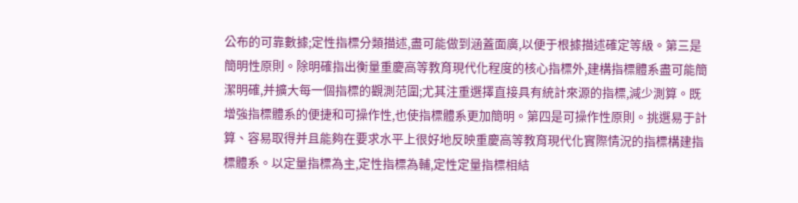公布的可靠數據;定性指標分類描述,盡可能做到涵蓋面廣,以便于根據描述確定等級。第三是簡明性原則。除明確指出衡量重慶高等教育現代化程度的核心指標外,建構指標體系盡可能簡潔明確,并擴大每一個指標的觀測范圍;尤其注重選擇直接具有統計來源的指標,減少測算。既增強指標體系的便捷和可操作性,也使指標體系更加簡明。第四是可操作性原則。挑選易于計算、容易取得并且能夠在要求水平上很好地反映重慶高等教育現代化實際情況的指標構建指標體系。以定量指標為主,定性指標為輔,定性定量指標相結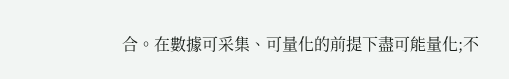合。在數據可采集、可量化的前提下盡可能量化;不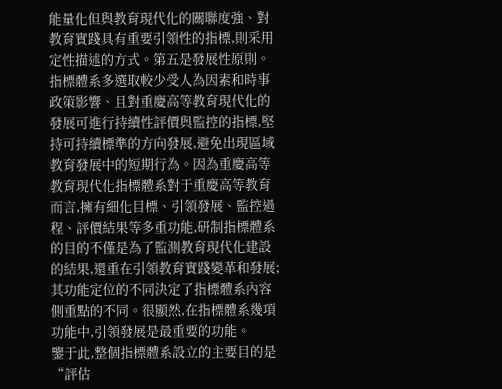能量化但與教育現代化的關聯度強、對教育實踐具有重要引領性的指標,則采用定性描述的方式。第五是發展性原則。指標體系多選取較少受人為因素和時事政策影響、且對重慶高等教育現代化的發展可進行持續性評價與監控的指標,堅持可持續標準的方向發展,避免出現區域教育發展中的短期行為。因為重慶高等教育現代化指標體系對于重慶高等教育而言,擁有細化目標、引領發展、監控過程、評價結果等多重功能,研制指標體系的目的不僅是為了監測教育現代化建設的結果,還重在引領教育實踐變革和發展;其功能定位的不同決定了指標體系內容側重點的不同。很顯然,在指標體系幾項功能中,引領發展是最重要的功能。
鑒于此,整個指標體系設立的主要目的是“評估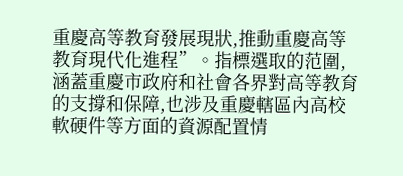重慶高等教育發展現狀,推動重慶高等教育現代化進程”。指標選取的范圍,涵蓋重慶市政府和社會各界對高等教育的支撐和保障,也涉及重慶轄區內高校軟硬件等方面的資源配置情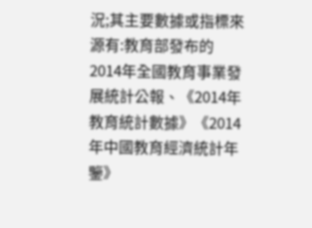況;其主要數據或指標來源有:教育部發布的2014年全國教育事業發展統計公報、《2014年教育統計數據》《2014年中國教育經濟統計年鑒》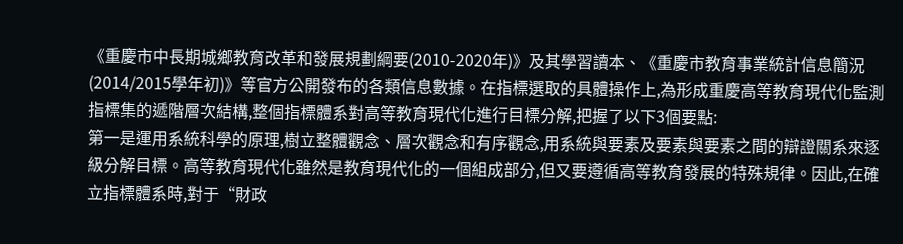《重慶市中長期城鄉教育改革和發展規劃綱要(2010-2020年)》及其學習讀本、《重慶市教育事業統計信息簡況(2014/2015學年初)》等官方公開發布的各類信息數據。在指標選取的具體操作上,為形成重慶高等教育現代化監測指標集的遞階層次結構,整個指標體系對高等教育現代化進行目標分解,把握了以下3個要點:
第一是運用系統科學的原理,樹立整體觀念、層次觀念和有序觀念,用系統與要素及要素與要素之間的辯證關系來逐級分解目標。高等教育現代化雖然是教育現代化的一個組成部分,但又要遵循高等教育發展的特殊規律。因此,在確立指標體系時,對于“財政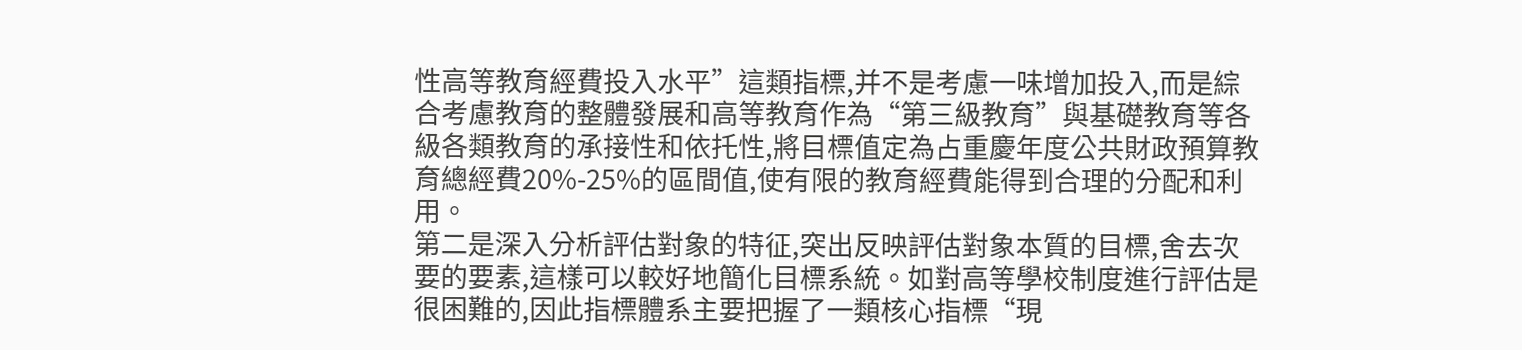性高等教育經費投入水平”這類指標,并不是考慮一味增加投入,而是綜合考慮教育的整體發展和高等教育作為“第三級教育”與基礎教育等各級各類教育的承接性和依托性,將目標值定為占重慶年度公共財政預算教育總經費20%-25%的區間值,使有限的教育經費能得到合理的分配和利用。
第二是深入分析評估對象的特征,突出反映評估對象本質的目標,舍去次要的要素,這樣可以較好地簡化目標系統。如對高等學校制度進行評估是很困難的,因此指標體系主要把握了一類核心指標“現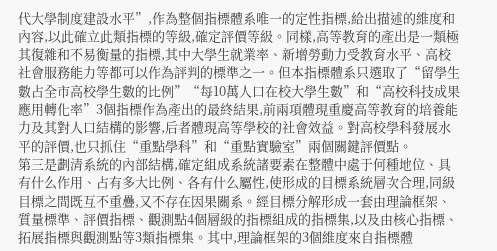代大學制度建設水平”,作為整個指標體系唯一的定性指標,給出描述的維度和內容,以此確立此類指標的等級,確定評價等級。同樣,高等教育的產出是一類極其復雜和不易衡量的指標,其中大學生就業率、新增勞動力受教育水平、高校社會服務能力等都可以作為評判的標準之一。但本指標體系只選取了“留學生數占全市高校學生數的比例”“每10萬人口在校大學生數”和“高校科技成果應用轉化率”3個指標作為產出的最終結果,前兩項體現重慶高等教育的培養能力及其對人口結構的影響,后者體現高等學校的社會效益。對高校學科發展水平的評價,也只抓住“重點學科”和“重點實驗室”兩個關鍵評價點。
第三是劃清系統的內部結構,確定組成系統諸要素在整體中處于何種地位、具有什么作用、占有多大比例、各有什么屬性,使形成的目標系統層次合理,同級目標之間既互不重疊,又不存在因果關系。經目標分解形成一套由理論框架、質量標準、評價指標、觀測點4個層級的指標組成的指標集,以及由核心指標、拓展指標與觀測點等3類指標集。其中,理論框架的3個維度來自指標體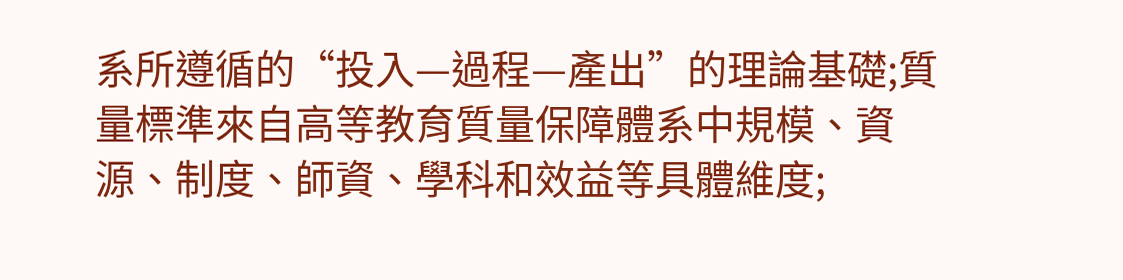系所遵循的“投入—過程—產出”的理論基礎;質量標準來自高等教育質量保障體系中規模、資源、制度、師資、學科和效益等具體維度;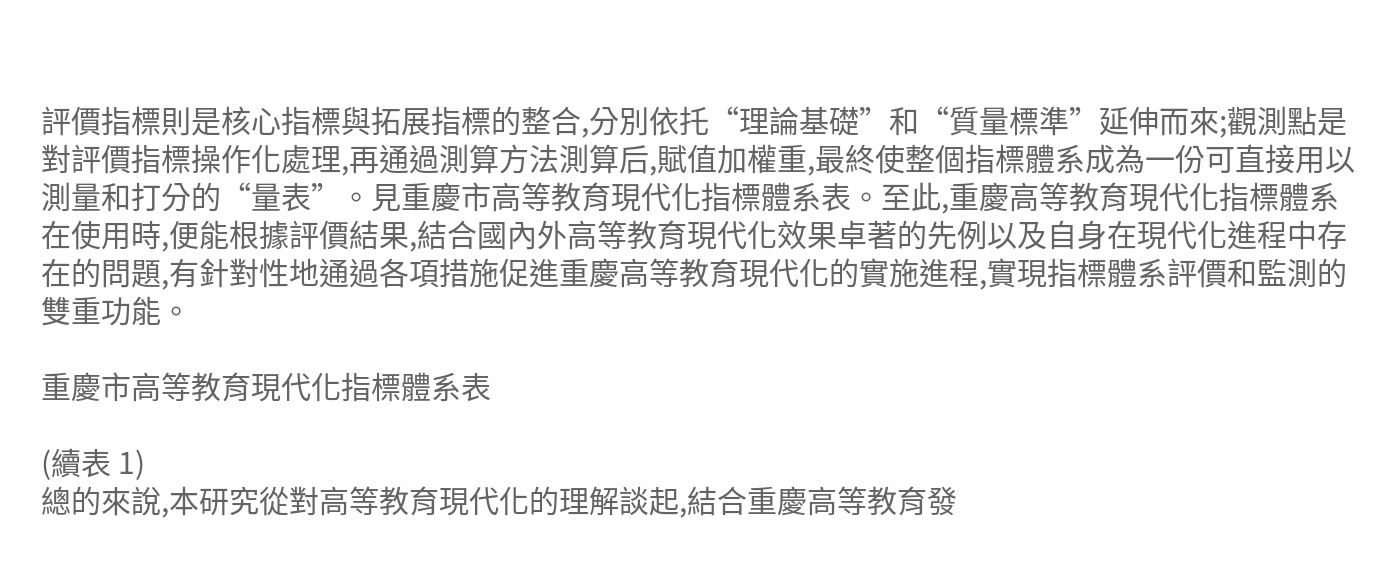評價指標則是核心指標與拓展指標的整合,分別依托“理論基礎”和“質量標準”延伸而來;觀測點是對評價指標操作化處理,再通過測算方法測算后,賦值加權重,最終使整個指標體系成為一份可直接用以測量和打分的“量表”。見重慶市高等教育現代化指標體系表。至此,重慶高等教育現代化指標體系在使用時,便能根據評價結果,結合國內外高等教育現代化效果卓著的先例以及自身在現代化進程中存在的問題,有針對性地通過各項措施促進重慶高等教育現代化的實施進程,實現指標體系評價和監測的雙重功能。

重慶市高等教育現代化指標體系表

(續表 1)
總的來說,本研究從對高等教育現代化的理解談起,結合重慶高等教育發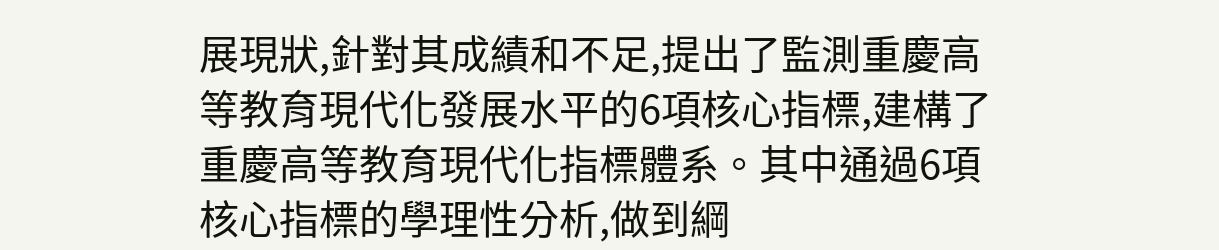展現狀,針對其成績和不足,提出了監測重慶高等教育現代化發展水平的6項核心指標,建構了重慶高等教育現代化指標體系。其中通過6項核心指標的學理性分析,做到綱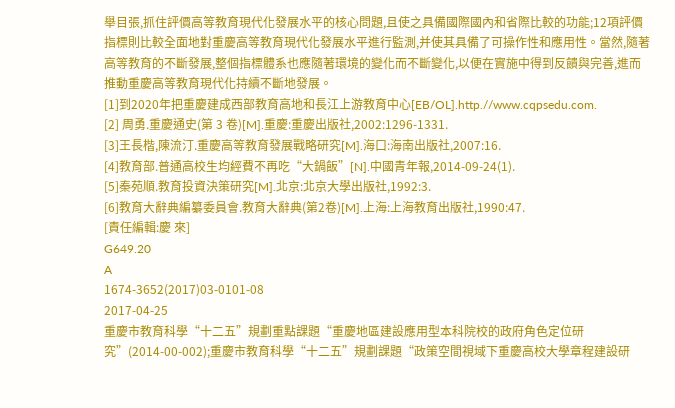舉目張,抓住評價高等教育現代化發展水平的核心問題,且使之具備國際國內和省際比較的功能;12項評價指標則比較全面地對重慶高等教育現代化發展水平進行監測,并使其具備了可操作性和應用性。當然,隨著高等教育的不斷發展,整個指標體系也應隨著環境的變化而不斷變化,以便在實施中得到反饋與完善,進而推動重慶高等教育現代化持續不斷地發展。
[1]到2020年把重慶建成西部教育高地和長江上游教育中心[EB/OL].http.//www.cqpsedu.com.
[2] 周勇.重慶通史(第 3 卷)[M].重慶:重慶出版社,2002:1296-1331.
[3]王長楷,陳流汀.重慶高等教育發展戰略研究[M].海口:海南出版社,2007:16.
[4]教育部.普通高校生均經費不再吃“大鍋飯”[N].中國青年報,2014-09-24(1).
[5]秦苑順.教育投資決策研究[M].北京:北京大學出版社,1992:3.
[6]教育大辭典編纂委員會.教育大辭典(第2卷)[M].上海:上海教育出版社,1990:47.
[責任編輯:慶 來]
G649.20
A
1674-3652(2017)03-0101-08
2017-04-25
重慶市教育科學“十二五”規劃重點課題“重慶地區建設應用型本科院校的政府角色定位研究”(2014-00-002);重慶市教育科學“十二五”規劃課題“政策空間視域下重慶高校大學章程建設研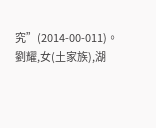究”(2014-00-011)。
劉耀,女(土家族),湖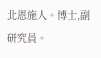北恩施人。博士,副研究員。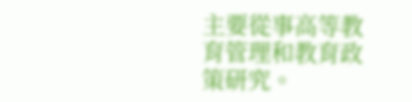主要從事高等教育管理和教育政策研究。